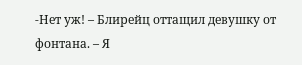-Нет уж! – Блирейц оттащил девушку от фонтана. – Я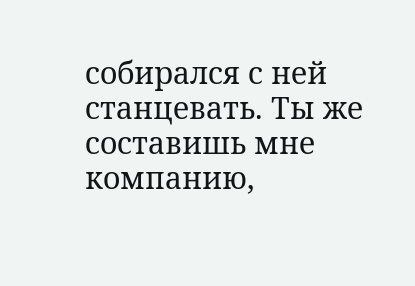собирался с ней станцевать. Ты же составишь мне компанию,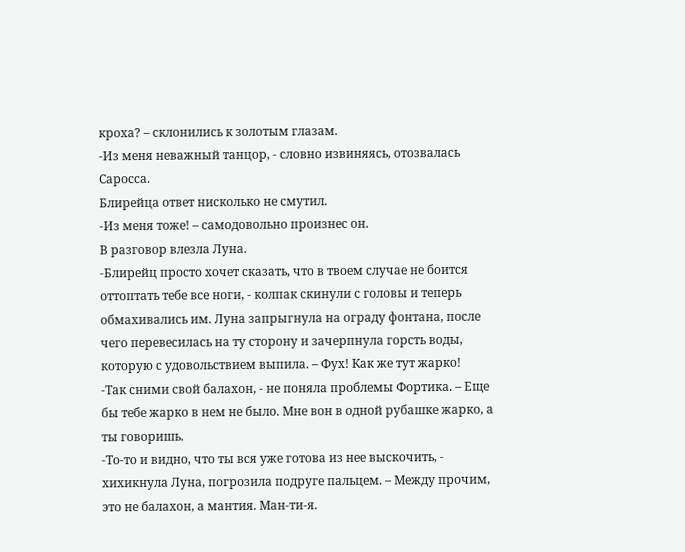кроха? – склонились к золотым глазам.
-Из меня неважный танцор, - словно извиняясь, отозвалась Саросса.
Блирейца ответ нисколько не смутил.
-Из меня тоже! – самодовольно произнес он.
В разговор влезла Луна.
-Блирейц просто хочет сказать, что в твоем случае не боится оттоптать тебе все ноги, - колпак скинули с головы и теперь обмахивались им. Луна запрыгнула на ограду фонтана, после чего перевесилась на ту сторону и зачерпнула горсть воды, которую с удовольствием выпила. – Фух! Как же тут жарко!
-Так сними свой балахон, - не поняла проблемы Фортика. – Еще бы тебе жарко в нем не было. Мне вон в одной рубашке жарко, а ты говоришь.
-То-то и видно, что ты вся уже готова из нее выскочить, - хихикнула Луна, погрозила подруге пальцем. – Между прочим, это не балахон, а мантия. Ман-ти-я.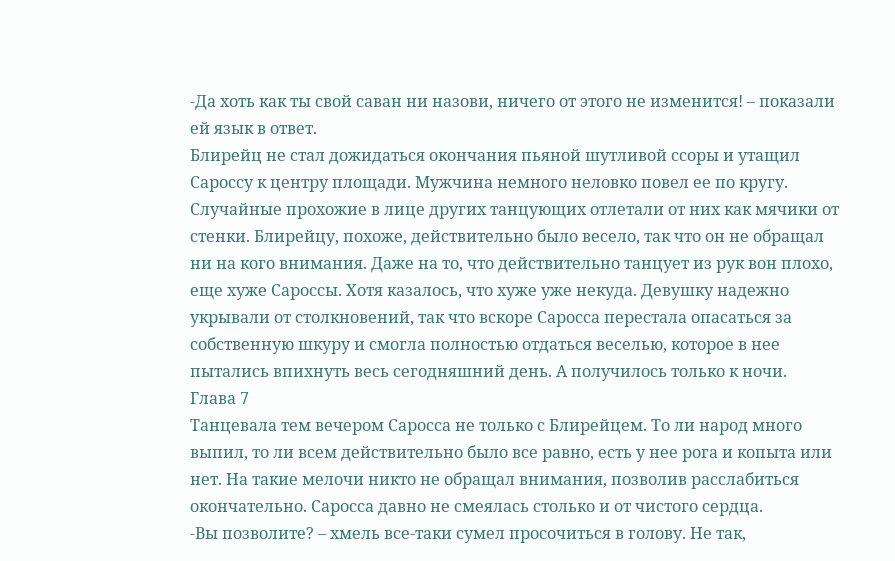-Да хоть как ты свой саван ни назови, ничего от этого не изменится! – показали ей язык в ответ.
Блирейц не стал дожидаться окончания пьяной шутливой ссоры и утащил Сароссу к центру площади. Мужчина немного неловко повел ее по кругу. Случайные прохожие в лице других танцующих отлетали от них как мячики от стенки. Блирейцу, похоже, действительно было весело, так что он не обращал ни на кого внимания. Даже на то, что действительно танцует из рук вон плохо, еще хуже Сароссы. Хотя казалось, что хуже уже некуда. Девушку надежно укрывали от столкновений, так что вскоре Саросса перестала опасаться за собственную шкуру и смогла полностью отдаться веселью, которое в нее пытались впихнуть весь сегодняшний день. А получилось только к ночи.
Глава 7
Танцевала тем вечером Саросса не только с Блирейцем. То ли народ много выпил, то ли всем действительно было все равно, есть у нее рога и копыта или нет. На такие мелочи никто не обращал внимания, позволив расслабиться окончательно. Саросса давно не смеялась столько и от чистого сердца.
-Вы позволите? – хмель все-таки сумел просочиться в голову. Не так,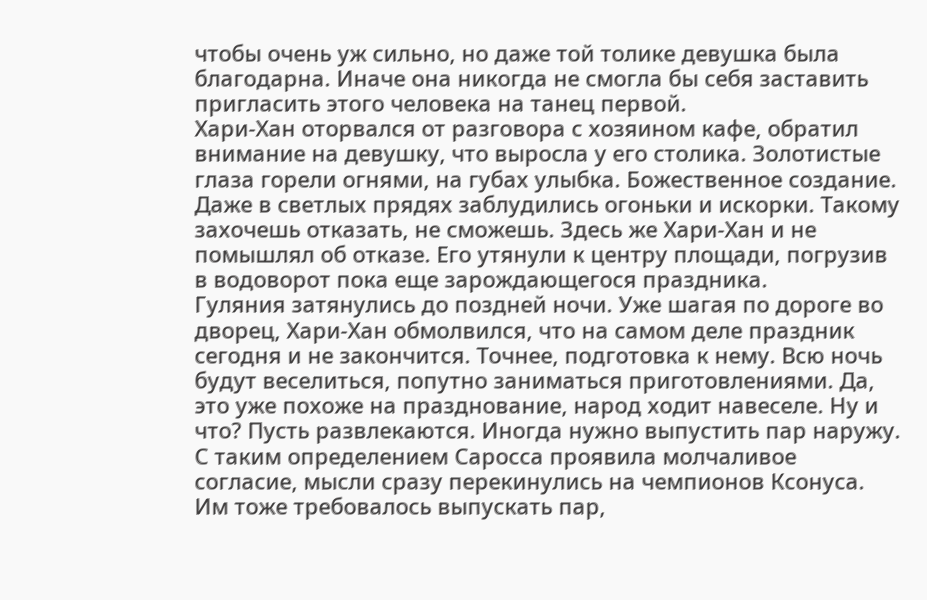чтобы очень уж сильно, но даже той толике девушка была благодарна. Иначе она никогда не смогла бы себя заставить пригласить этого человека на танец первой.
Хари-Хан оторвался от разговора с хозяином кафе, обратил внимание на девушку, что выросла у его столика. Золотистые глаза горели огнями, на губах улыбка. Божественное создание. Даже в светлых прядях заблудились огоньки и искорки. Такому захочешь отказать, не сможешь. Здесь же Хари-Хан и не помышлял об отказе. Его утянули к центру площади, погрузив в водоворот пока еще зарождающегося праздника.
Гуляния затянулись до поздней ночи. Уже шагая по дороге во дворец, Хари-Хан обмолвился, что на самом деле праздник сегодня и не закончится. Точнее, подготовка к нему. Всю ночь будут веселиться, попутно заниматься приготовлениями. Да, это уже похоже на празднование, народ ходит навеселе. Ну и что? Пусть развлекаются. Иногда нужно выпустить пар наружу.
С таким определением Саросса проявила молчаливое согласие, мысли сразу перекинулись на чемпионов Ксонуса. Им тоже требовалось выпускать пар,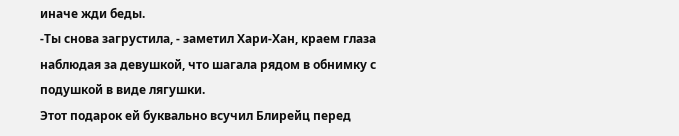иначе жди беды.
-Ты снова загрустила, - заметил Хари-Хан, краем глаза наблюдая за девушкой, что шагала рядом в обнимку с подушкой в виде лягушки.
Этот подарок ей буквально всучил Блирейц перед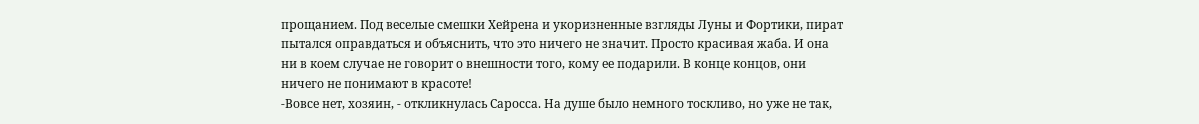прощанием. Под веселые смешки Хейрена и укоризненные взгляды Луны и Фортики, пират пытался оправдаться и объяснить, что это ничего не значит. Просто красивая жаба. И она ни в коем случае не говорит о внешности того, кому ее подарили. В конце концов, они ничего не понимают в красоте!
-Вовсе нет, хозяин, - откликнулась Саросса. На душе было немного тоскливо, но уже не так,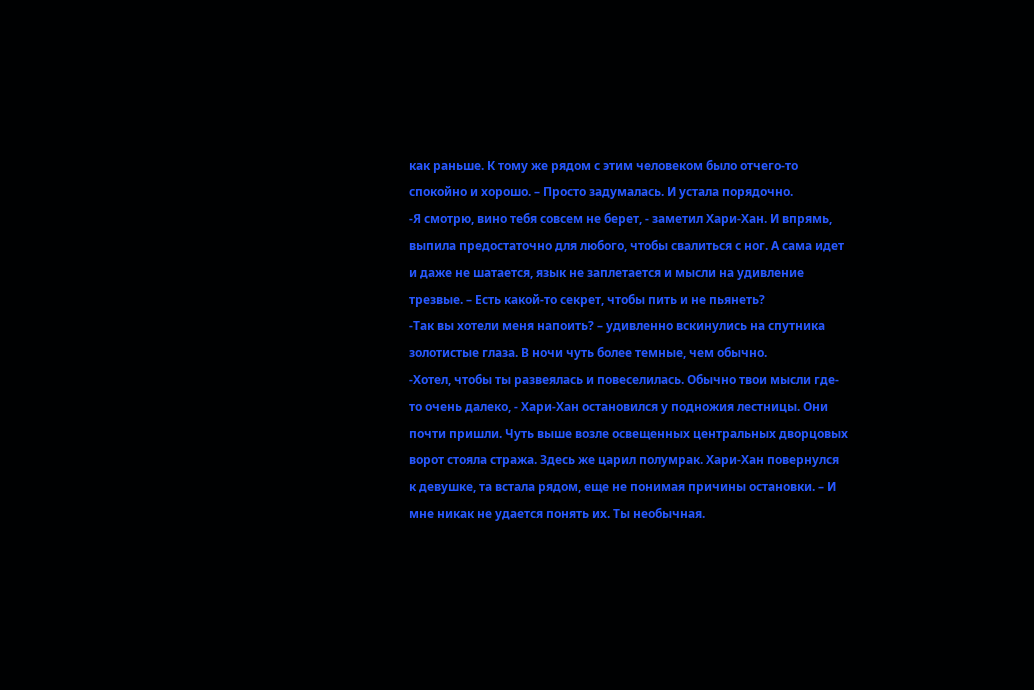как раньше. К тому же рядом с этим человеком было отчего-то спокойно и хорошо. – Просто задумалась. И устала порядочно.
-Я смотрю, вино тебя совсем не берет, - заметил Хари-Хан. И впрямь, выпила предостаточно для любого, чтобы свалиться с ног. А сама идет и даже не шатается, язык не заплетается и мысли на удивление трезвые. – Есть какой-то секрет, чтобы пить и не пьянеть?
-Так вы хотели меня напоить? – удивленно вскинулись на спутника золотистые глаза. В ночи чуть более темные, чем обычно.
-Хотел, чтобы ты развеялась и повеселилась. Обычно твои мысли где-то очень далеко, - Хари-Хан остановился у подножия лестницы. Они почти пришли. Чуть выше возле освещенных центральных дворцовых ворот стояла стража. Здесь же царил полумрак. Хари-Хан повернулся к девушке, та встала рядом, еще не понимая причины остановки. – И мне никак не удается понять их. Ты необычная.